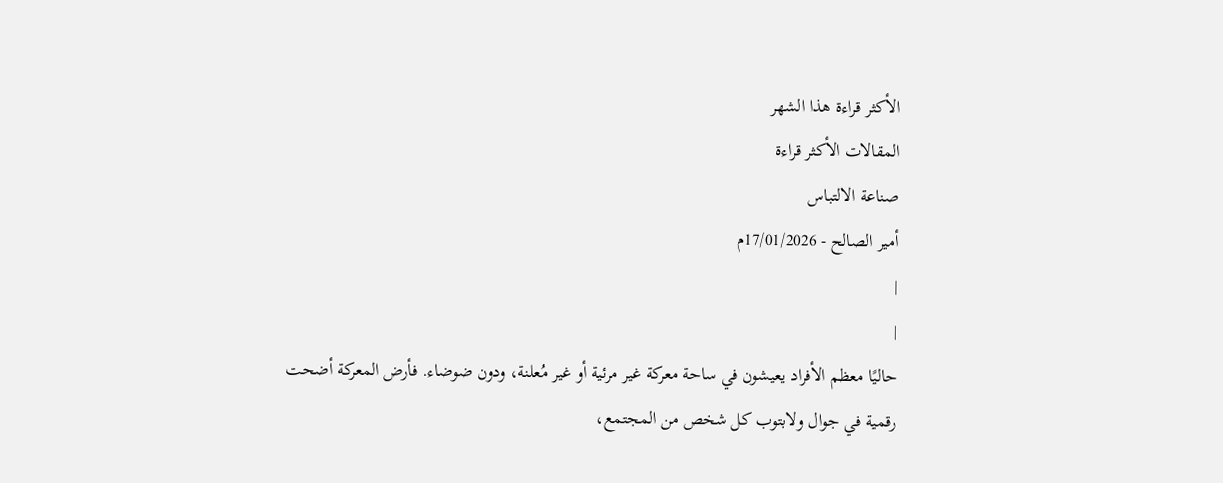الأكثر قراءة هذا الشهر
المقالات الأكثر قراءة
صناعة الالتباس
أمير الصالح - 17/01/2026م
|
|
حاليًا معظم الأفراد يعيشون في ساحة معركة غير مرئية أو غير مُعلنة، ودون ضوضاء. فأرض المعركة أضحت رقمية في جوال ولابتوب كل شخص من المجتمع،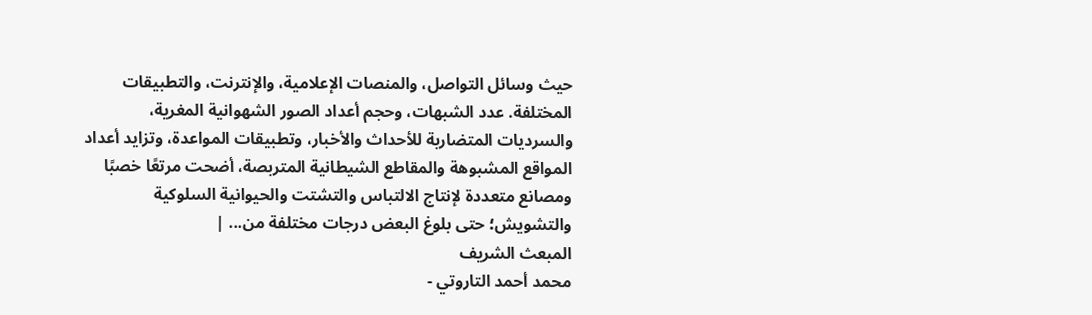حيث وسائل التواصل، والمنصات الإعلامية، والإنترنت، والتطبيقات المختلفة. عدد الشبهات، وحجم أعداد الصور الشهوانية المغرية، والسرديات المتضاربة للأحداث والأخبار، وتطبيقات المواعدة، وتزايد أعداد المواقع المشبوهة والمقاطع الشيطانية المتربصة، أضحت مرتعًا خصبًا ومصانع متعددة لإنتاج الالتباس والتشتت والحيوانية السلوكية والتشويش؛ حتى بلوغ البعض درجات مختلفة من... |
المبعث الشريف
محمد أحمد التاروتي -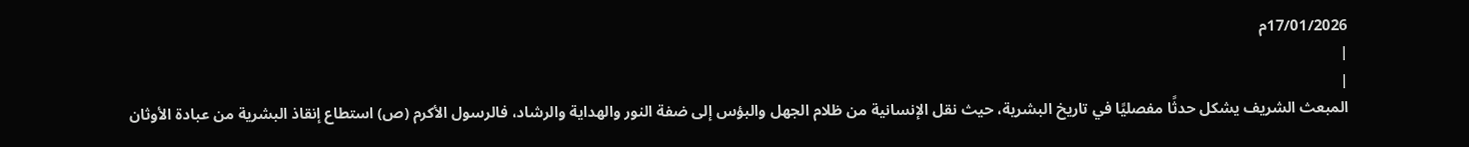17/01/2026م
|
|
المبعث الشريف يشكل حدثًا مفصليًا في تاريخ البشرية، حيث نقل الإنسانية من ظلام الجهل والبؤس إلى ضفة النور والهداية والرشاد، فالرسول الأكرم (ص) استطاع إنقاذ البشرية من عبادة الأوثان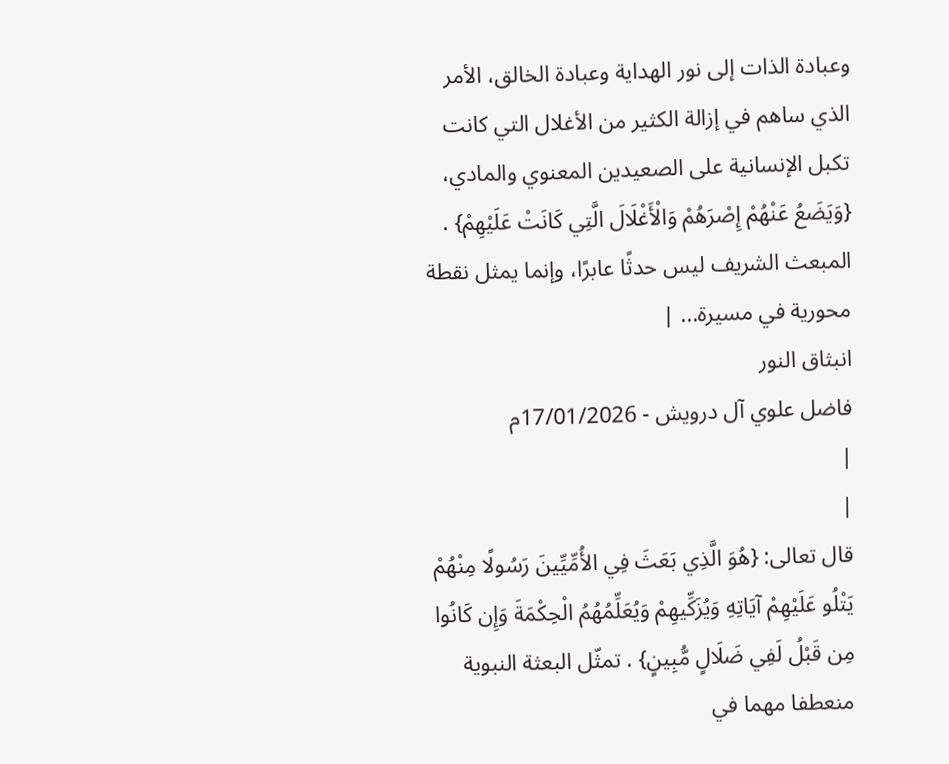وعبادة الذات إلى نور الهداية وعبادة الخالق، الأمر الذي ساهم في إزالة الكثير من الأغلال التي كانت تكبل الإنسانية على الصعيدين المعنوي والمادي، {وَيَضَعُ عَنْهُمْ إِصْرَهُمْ وَالْأَغْلَالَ الَّتِي كَانَتْ عَلَيْهِمْ} . المبعث الشريف ليس حدثًا عابرًا، وإنما يمثل نقطة محورية في مسيرة... |
انبثاق النور
فاضل علوي آل درويش - 17/01/2026م
|
|
قال تعالى: {هُوَ الَّذِي بَعَثَ فِي الأُمِّيِّينَ رَسُولًا مِنْهُمْ يَتْلُو عَلَيْهِمْ آيَاتِهِ وَيُزَكِّيهِمْ وَيُعَلِّمُهُمُ الْحِكْمَةَ وَإِن كَانُوا مِن قَبْلُ لَفِي ضَلَالٍ مُّبِينٍ} . تمثّل البعثة النبوية منعطفا مهما في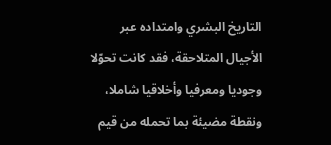التاريخ البشري وامتداده عبر الأجيال المتلاحقة، فقد كانت تحوّلا وجوديا ومعرفيا وأخلاقيا شاملا، ونقطة مضيئة بما تحمله من قيم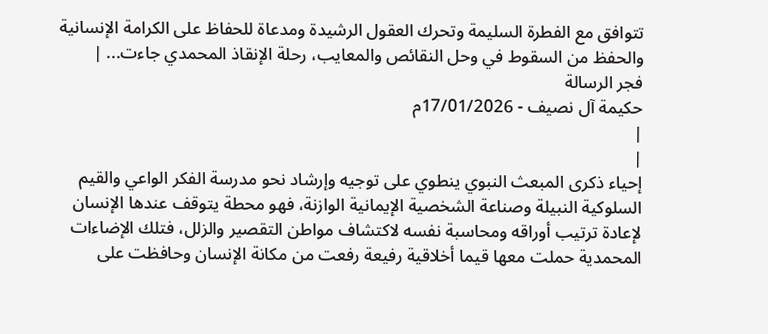تتوافق مع الفطرة السليمة وتحرك العقول الرشيدة ومدعاة للحفاظ على الكرامة الإنسانية والحفظ من السقوط في وحل النقائص والمعايب، رحلة الإنقاذ المحمدي جاءت... |
فجر الرسالة
حكيمة آل نصيف - 17/01/2026م
|
|
إحياء ذكرى المبعث النبوي ينطوي على توجيه وإرشاد نحو مدرسة الفكر الواعي والقيم السلوكية النبيلة وصناعة الشخصية الإيمانية الوازنة، فهو محطة يتوقف عندها الإنسان لإعادة ترتيب أوراقه ومحاسبة نفسه لاكتشاف مواطن التقصير والزلل، فتلك الإضاءات المحمدية حملت معها قيما أخلاقية رفيعة رفعت من مكانة الإنسان وحافظت على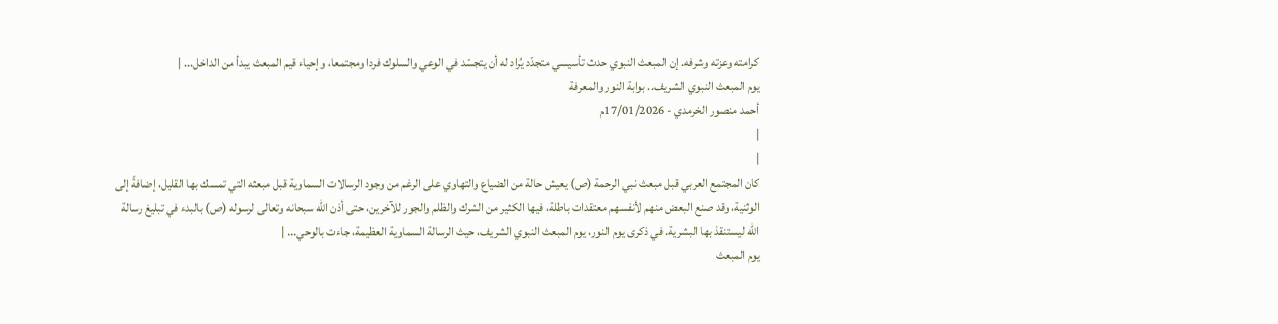كرامته وعزته وشرفه. إن المبعث النبوي حدث تأسيسي متجدّد يُراد له أن يتجسّد في الوعي والسلوك فردا ومجتمعا، وإحياء قيم المبعث يبدأ من الداخل... |
يوم المبعث النبوي الشريف.. بوابة النور والمعرفة
أحمد منصور الخرمدي - 17/01/2026م
|
|
كان المجتمع العربي قبل مبعث نبي الرحمة (ص) يعيش حالة من الضياع والتهاوي على الرغم من وجود الرسالات السماوية قبل مبعثه التي تمسك بها القليل، إضافةً إلى الوثنية، وقد صنع البعض منهم لأنفسهم معتقدات باطلة، فيها الكثير من الشرك والظلم والجور للآخرين، حتى أذن الله سبحانه وتعالى لرسوله (ص) بالبدء في تبليغ رسالة الله ليستنقذ بها البشرية. في ذكرى يوم النور، يوم المبعث النبوي الشريف، حيث الرسالة السماوية العظيمة، جاءت بالوحي... |
يوم المبعث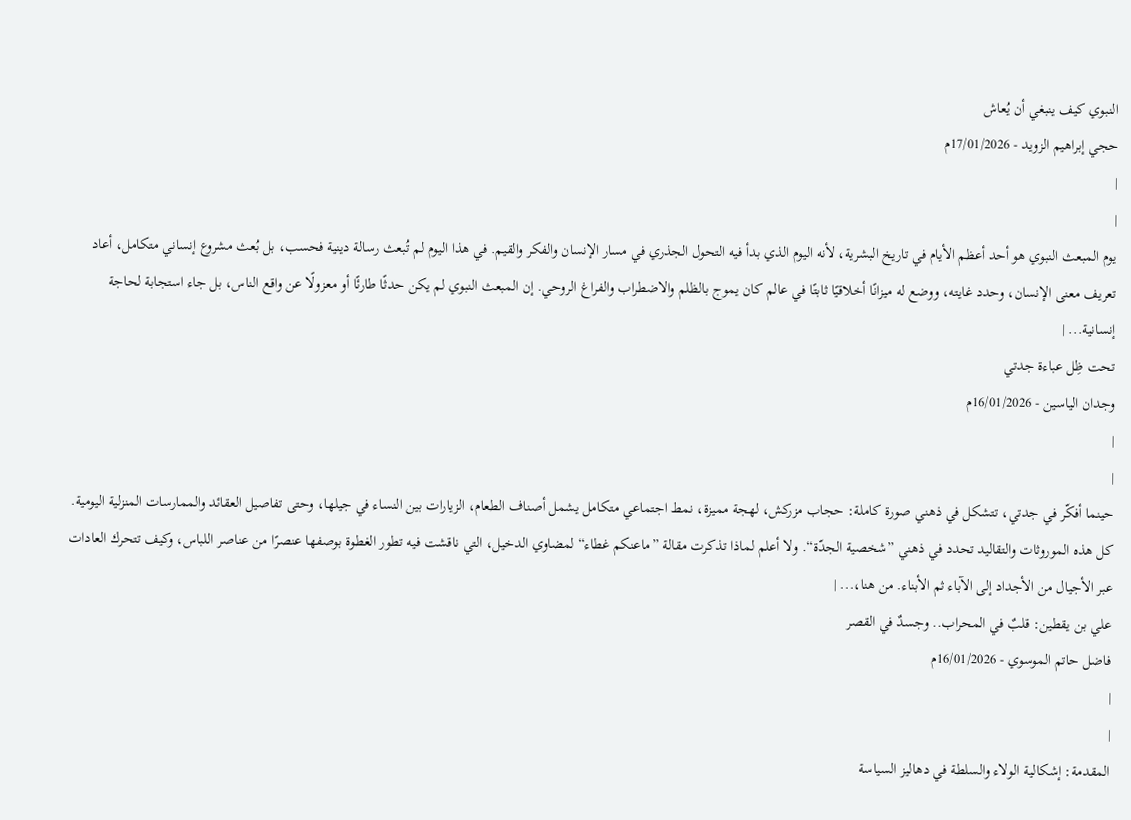النبوي كيف ينبغي أن يُعاش
حجي إبراهيم الزويد - 17/01/2026م
|
|
يوم المبعث النبوي هو أحد أعظم الأيام في تاريخ البشرية، لأنه اليوم الذي بدأ فيه التحول الجذري في مسار الإنسان والفكر والقيم. في هذا اليوم لم تُبعث رسالة دينية فحسب، بل بُعث مشروع إنساني متكامل، أعاد تعريف معنى الإنسان، وحدد غايته، ووضع له ميزانًا أخلاقيًا ثابتًا في عالم كان يموج بالظلم والاضطراب والفراغ الروحي. إن المبعث النبوي لم يكن حدثًا طارئًا أو معزولًا عن واقع الناس، بل جاء استجابة لحاجة إنسانية... |
تحت ظِل عباءة جدتي
وجدان الياسين - 16/01/2026م
|
|
حينما أفكّر في جدتي، تتشكل في ذهني صورة كاملة: حجاب مزركش، لهجة مميزة، نمط اجتماعي متكامل يشمل أصناف الطعام، الزيارات بين النساء في جيلها، وحتى تفاصيل العقائد والممارسات المنزلية اليومية. كل هذه الموروثات والتقاليد تحدد في ذهني ”شخصية الجدّة“. ولا أعلم لماذا تذكرت مقالة ”ماعنكم غطاء“ لمضاوي الدخيل، التي ناقشت فيه تطور الغطوة بوصفها عنصرًا من عناصر اللباس، وكيف تتحرك العادات عبر الأجيال من الأجداد إلى الآباء ثم الأبناء. من هنا،... |
علي بن يقطين: قلبٌ في المحراب.. وجسدٌ في القصر
فاضل حاتم الموسوي - 16/01/2026م
|
|
المقدمة: إشكالية الولاء والسلطة في دهاليز السياسة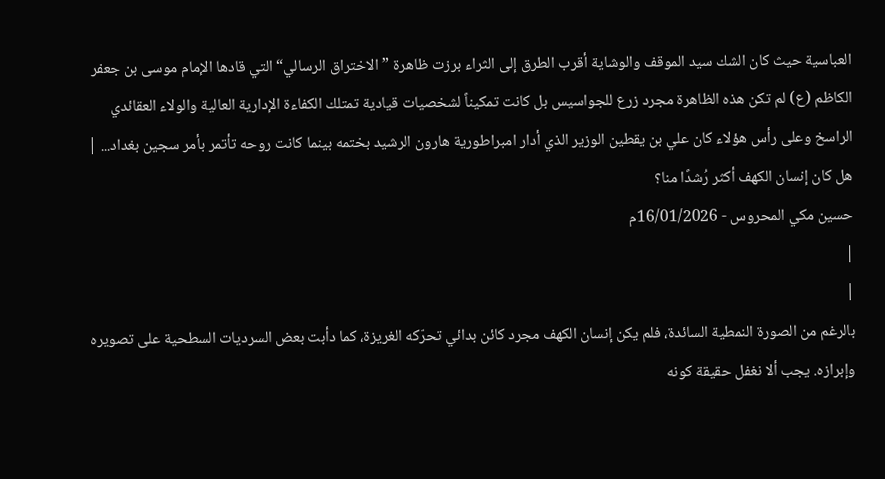العباسية حيث كان الشك سيد الموقف والوشاية أقرب الطرق إلى الثراء برزت ظاهرة ”الاختراق الرسالي“ التي قادها الإمام موسى بن جعفر الكاظم (ع) لم تكن هذه الظاهرة مجرد زرع للجواسيس بل كانت تمكيناً لشخصيات قيادية تمتلك الكفاءة الإدارية العالية والولاء العقائدي الراسخ وعلى رأس هؤلاء كان علي بن يقطين الوزير الذي أدار امبراطورية هارون الرشيد بختمه بينما كانت روحه تأتمر بأمر سجين بغداد... |
هل كان إنسان الكهف أكثر رُشدًا منا؟
حسين مكي المحروس - 16/01/2026م
|
|
بالرغم من الصورة النمطية السائدة، فلم يكن إنسان الكهف مجرد كائن بدائي تحرّكه الغريزة، كما دأبت بعض السرديات السطحية على تصويره وإبرازه. يجب ألا نغفل حقيقة كونه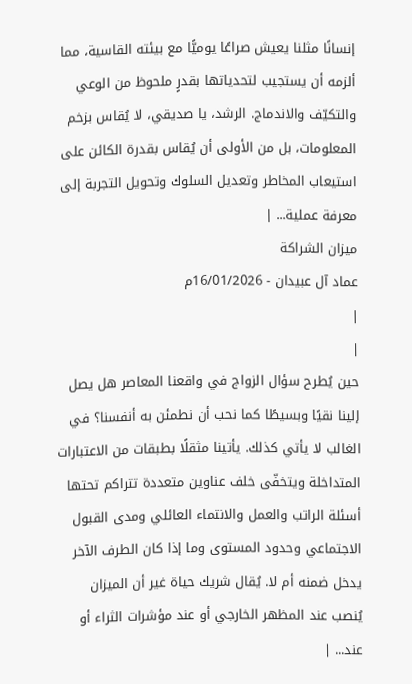إنسانًا مثلنا يعيش صراعًا يوميًّا مع بيئته القاسية، مما ألزمه أن يستجيب لتحدياتها بقدرٍ ملحوظ من الوعي والتكيّف والاندماج. الرشد، يا صديقي، لا يُقاس بزخم المعلومات، بل من الأولى أن يُقاس بقدرة الكائن على استيعاب المخاطر وتعديل السلوك وتحويل التجربة إلى معرفة عملية... |
ميزان الشراكة
عماد آل عبيدان - 16/01/2026م
|
|
حين يُطرح سؤال الزواج في واقعنا المعاصر هل يصل إلينا نقيًا وبسيطًا كما نحب أن نطمئن به أنفسنا؟ في الغالب لا يأتي كذلك. يأتينا مثقلًا بطبقات من الاعتبارات المتداخلة ويتخفّى خلف عناوين متعددة تتراكم تحتها أسئلة الراتب والعمل والانتماء العائلي ومدى القبول الاجتماعي وحدود المستوى وما إذا كان الطرف الآخر يدخل ضمنه أم لا. يُقال شريك حياة غير أن الميزان يُنصب عند المظهر الخارجي أو عند مؤشرات الثراء أو عند... |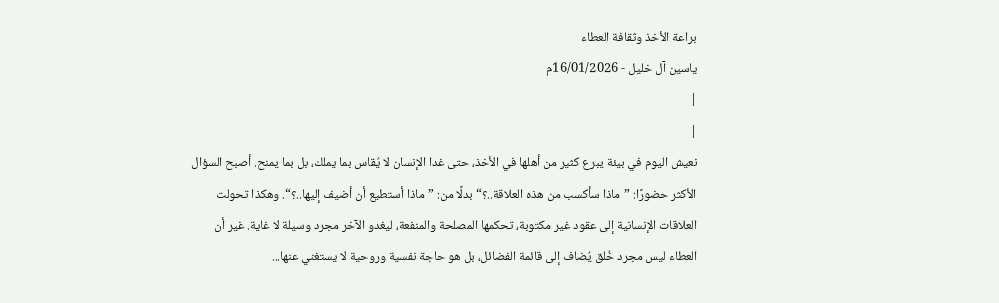براعة الأخذ وثقافة العطاء
ياسين آل خليل - 16/01/2026م
|
|
نعيش اليوم في بيئة يبرع كثير من أهلها في الأخذ، حتى غدا الإنسان لا يُقاس بما يملك، بل بما يمنح. أصبح السؤال الأكثر حضورًا: ”ماذا سأكسب من هذه العلاقة..؟“ بدلًا من: ”ماذا أستطيع أن أضيف إليها..؟“. وهكذا تحولت العلاقات الإنسانية إلى عقود غير مكتوبة، تحكمها المصلحة والمنفعة، ليغدو الآخر مجرد وسيلة لا غاية. غير أن العطاء ليس مجرد خُلق يُضاف إلى قائمة الفضائل، بل هو حاجة نفسية وروحية لا يستغني عنها...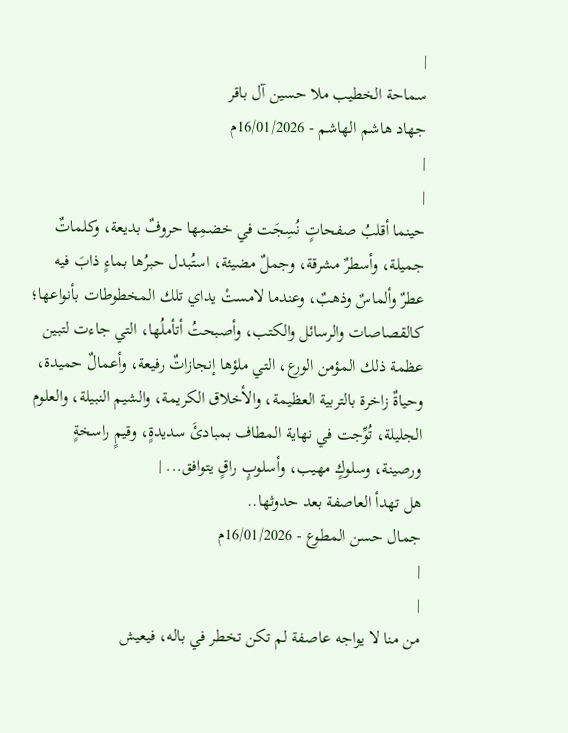|
سماحة الخطيب ملا حسين آل باقر
جهاد هاشم الهاشم - 16/01/2026م
|
|
حينما أقلبُ صفحاتٍ نُسِجَت في خضمِها حروفٌ بديعة، وكلماتٌ جميلة، وأسطرٌ مشرقة، وجملٌ مضيئة، استُبدل حبرُها بماءٍ ذابَ فيه عطرٌ وألماسٌ وذهبٌ، وعندما لامستْ يداي تلك المخطوطات بأنواعها؛ كالقصاصات والرسائل والكتب، وأصبحتُ أتأملُها، التي جاءت لتبين عظمة ذلك المؤمن الورع، التي ملؤها إنجازاتٌ رفيعة، وأعمالٌ حميدة، وحياةٌ زاخرة بالتربية العظيمة، والأخلاق الكريمة، والشيم النبيلة، والعلوم الجليلة، تُوِّجت في نهاية المطاف بمبادئَ سديدةٍ، وقيمٍ راسخةٍ ورصينة، وسلوكٍ مهيب، وأسلوبٍ راقٍ يتوافق... |
هل تهدأ العاصفة بعد حدوثها..
جمال حسن المطوع - 16/01/2026م
|
|
من منا لا يواجه عاصفة لم تكن تخطر في باله، فيعيش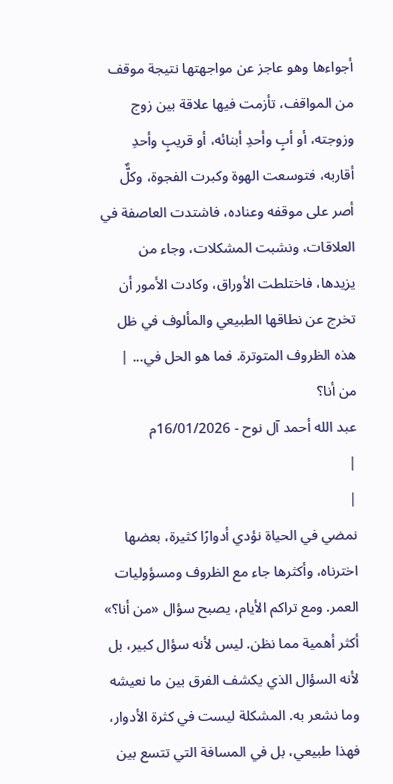أجواءها وهو عاجز عن مواجهتها نتيجة موقف من المواقف، تأزمت فيها علاقة بين زوج وزوجته، أو أبٍ وأحدِ أبنائه، أو قريبٍ وأحدِ أقاربه، فتوسعت الهوة وكبرت الفجوة، وكلٌّ أصر على موقفه وعناده، فاشتدت العاصفة في العلاقات، ونشبت المشكلات، وجاء من يزيدها، فاختلطت الأوراق، وكادت الأمور أن تخرج عن نطاقها الطبيعي والمألوف في ظل هذه الظروف المتوترة. فما هو الحل في... |
من أنا؟
عبد الله أحمد آل نوح - 16/01/2026م
|
|
نمضي في الحياة نؤدي أدوارًا كثيرة، بعضها اخترناه، وأكثرها جاء مع الظروف ومسؤوليات العمر. ومع تراكم الأيام، يصبح سؤال «من أنا؟» أكثر أهمية مما نظن. ليس لأنه سؤال كبير، بل لأنه السؤال الذي يكشف الفرق بين ما نعيشه وما نشعر به. المشكلة ليست في كثرة الأدوار، فهذا طبيعي، بل في المسافة التي تتسع بين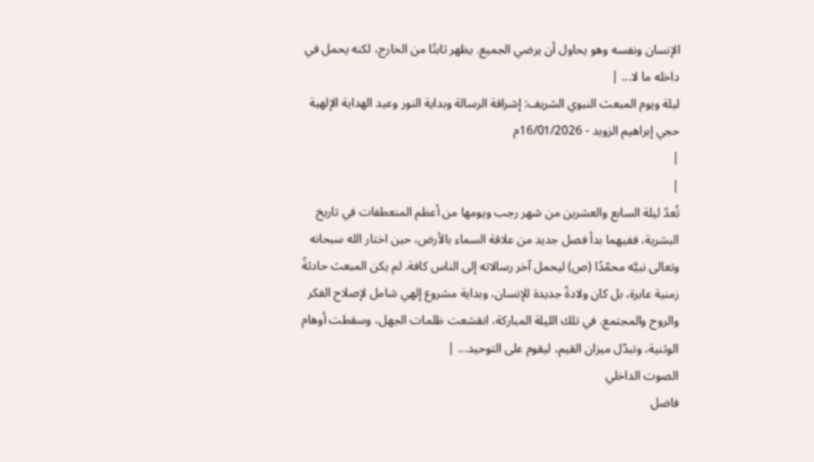الإنسان ونفسه وهو يحاول أن يرضي الجميع. يظهر ثابتًا من الخارج، لكنه يحمل في داخله ما لا... |
ليلة ويوم المبعث النبوي الشريف: إشراقة الرسالة وبداية النور وعيد الهداية الإلهية
حجي إبراهيم الزويد - 16/01/2026م
|
|
تُعدّ ليلة السابع والعشرين من شهر رجب ويومها من أعظم المنعطفات في تاريخ البشرية، ففيهما بدأ فصل جديد من علاقة السماء بالأرض، حين اختار الله سبحانه وتعالى نبيَّه محمّدًا (ص) ليحمل آخر رسالاته إلى الناس كافة. لم يكن المبعث حادثةً زمنية عابرة، بل كان ولادةً جديدة للإنسان، وبداية مشروع إلهي شامل لإصلاح الفكر والروح والمجتمع. في تلك الليلة المباركة، انقشعت ظلمات الجهل، وسقطت أوهام الوثنية، وتبدّل ميزان القيم، ليقوم على التوحيد... |
الصوت الداخلي
فاضل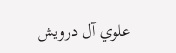علوي آل درويش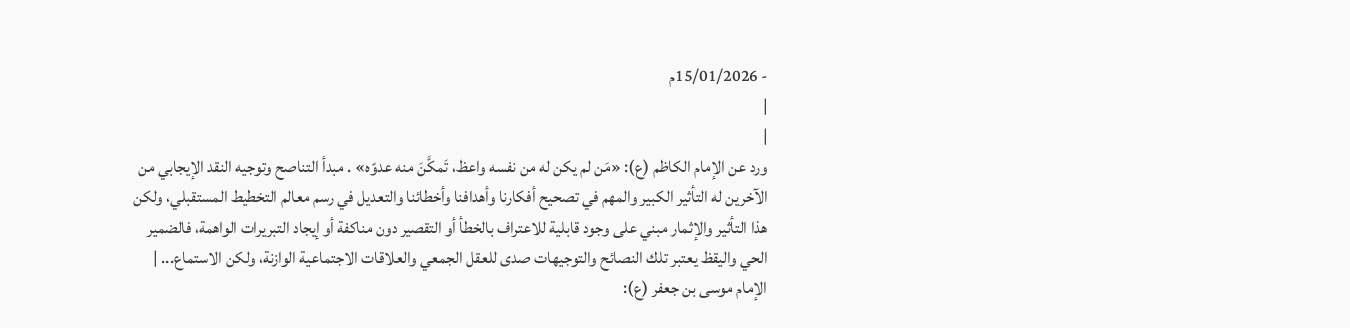- 15/01/2026م
|
|
ورد عن الإمام الكاظم (ع): «مَن لم يكن له من نفسه واعظ، تَمكَّنَ منه عدوّه» . مبدأ التناصح وتوجيه النقد الإيجابي من الآخرين له التأثير الكبير والمهم في تصحيح أفكارنا وأهدافنا وأخطائنا والتعديل في رسم معالم التخطيط المستقبلي، ولكن هذا التأثير والإثمار مبني على وجود قابلية للاعتراف بالخطأ أو التقصير دون مناكفة أو إيجاد التبريرات الواهمة، فالضمير الحي واليقظ يعتبر تلك النصائح والتوجيهات صدى للعقل الجمعي والعلاقات الاجتماعية الوازنة، ولكن الاستماع... |
الإمام موسى بن جعفر (ع):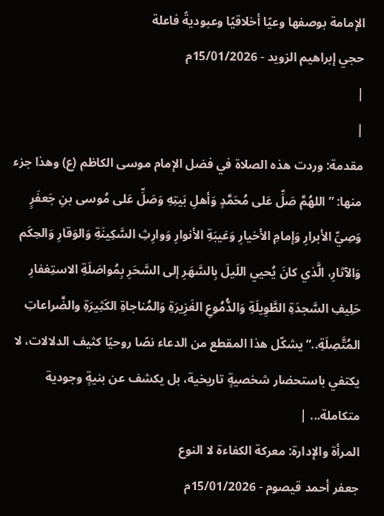الإمامة بوصفها وعيًا أخلاقيًا وعبوديةً فاعلة
حجي إبراهيم الزويد - 15/01/2026م
|
|
مقدمة: وردت هذه الصلاة في فضل الإمام موسى الكاظم (ع) وهذا جزء منها: ”اللهُمَّ صَلِّ عَلى مُحَمَّدٍ وَأهلِ بَيتِهِ وَصَلِّ عَلى مُوسى بنِ جَعفَرٍ وَصِيِّ الأبرارِ وَإمامِ الأخيارِ وَعَيبَةِ الأنوارِ وَوارِثِ السَّكِينَةِ وَالوَقارِ وَالحِكَم وَالآثارِ، الَّذي كانَ يُحيي اللَيلَ بِالسَّهَرِ إلى السَّحَرِ بِمُواصَلَةِ الاستِغفارِ حَلِيفِ السَّجدَةِ الطَّوِيلَةِ وَالدُّمُوعِ الغَزِيرَةِ وَالمُناجاةِ الكَثِيرَةِ والضَّراعاتِ المُتَّصِلَةِ..“ يشكّل هذا المقطع من الدعاء نصًا روحيًا كثيف الدلالات، لا يكتفي باستحضار شخصيةٍ تاريخية، بل يكشف عن بنيةٍ وجودية متكاملة... |
المرأة والإدارة: معركة الكفاءة لا النوع
جعفر أحمد قيصوم - 15/01/2026م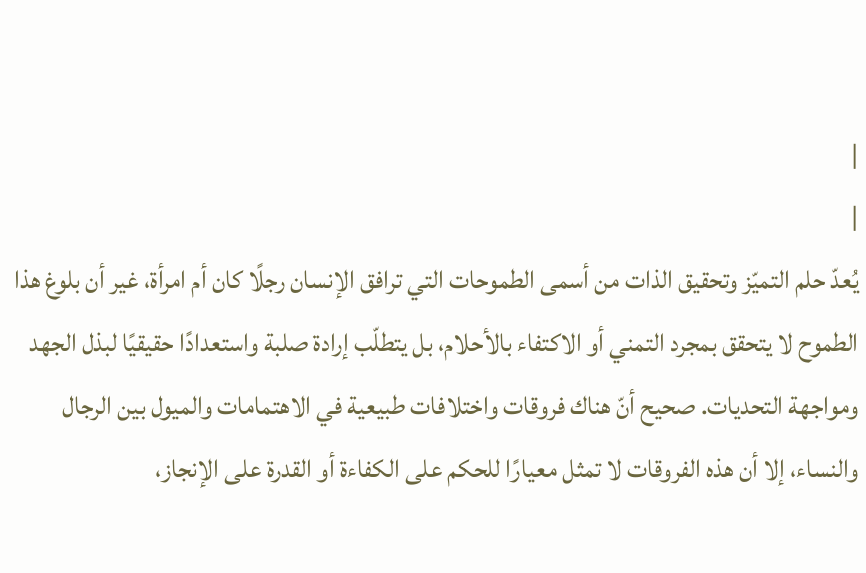|
|
يُعدّ حلم التميّز وتحقيق الذات من أسمى الطموحات التي ترافق الإنسان رجلًا كان أم امرأة، غير أن بلوغ هذا الطموح لا يتحقق بمجرد التمني أو الاكتفاء بالأحلام، بل يتطلّب إرادة صلبة واستعدادًا حقيقيًا لبذل الجهد ومواجهة التحديات. صحيح أنّ هناك فروقات واختلافات طبيعية في الاهتمامات والميول بين الرجال والنساء، إلا أن هذه الفروقات لا تمثل معيارًا للحكم على الكفاءة أو القدرة على الإنجاز،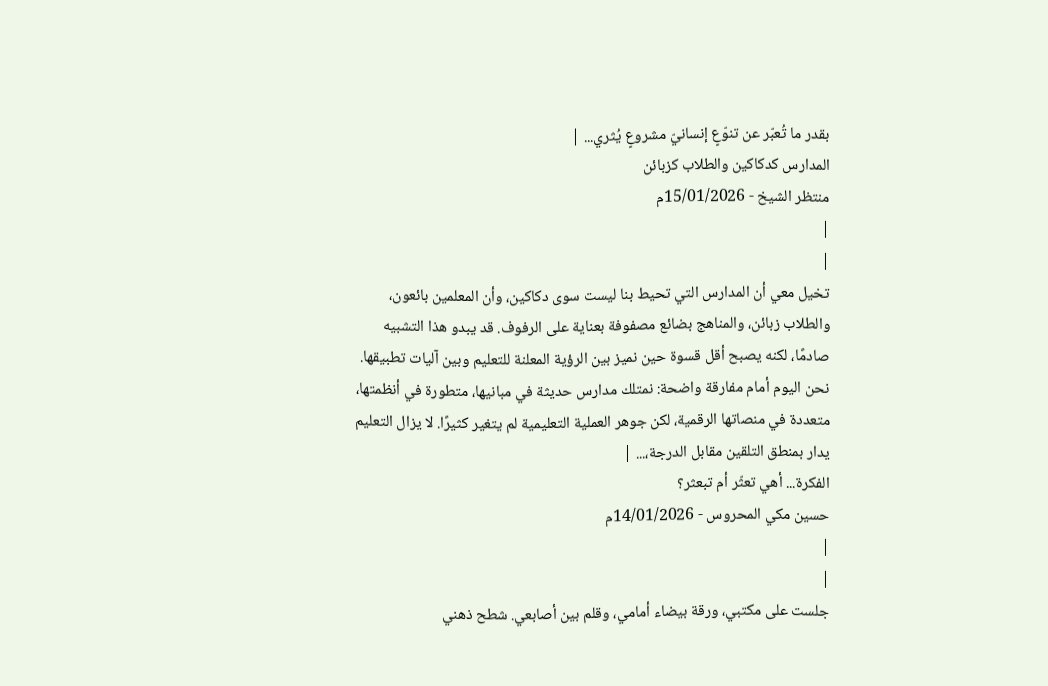بقدر ما تُعبّر عن تنوّعٍ إنسانيّ مشروعٍ يُثري... |
المدارس كدكاكين والطلاب كزبائن
منتظر الشيخ - 15/01/2026م
|
|
تخيل معي أن المدارس التي تحيط بنا ليست سوى دكاكين، وأن المعلمين بائعون، والطلاب زبائن، والمناهج بضائع مصفوفة بعناية على الرفوف. قد يبدو هذا التشبيه صادمًا، لكنه يصبح أقل قسوة حين نميز بين الرؤية المعلنة للتعليم وبين آليات تطبيقها. نحن اليوم أمام مفارقة واضحة: نمتلك مدارس حديثة في مبانيها، متطورة في أنظمتها، متعددة في منصاتها الرقمية، لكن جوهر العملية التعليمية لم يتغير كثيرًا. لا يزال التعليم يدار بمنطق التلقين مقابل الدرجة،... |
الفكرة... أهي تعثّر أم تبعثر؟
حسين مكي المحروس - 14/01/2026م
|
|
جلست على مكتبي، ورقة بيضاء أمامي، وقلم بين أصابعي. شطح ذهني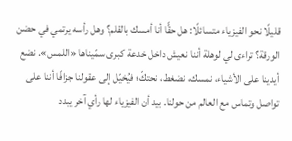قليلًا نحو الفيزياء متسائلًا: هل حقًّا أنا أمسك بالقلم؟ وهل رأسه يرتمي في حضن الورقة؟ تراءى لي لوهلة أننا نعيش داخل خدعة كبرى سمّيناها «اللمس». نضع أيدينا على الأشياء، نمسك، نضغط، نحتكّ؛ فيُخيّل إلى عقولنا جزافًا أننا على تواصل وتماس مع العالم من حولنا. بيد أن الفيزياء لها رأي آخر يبدد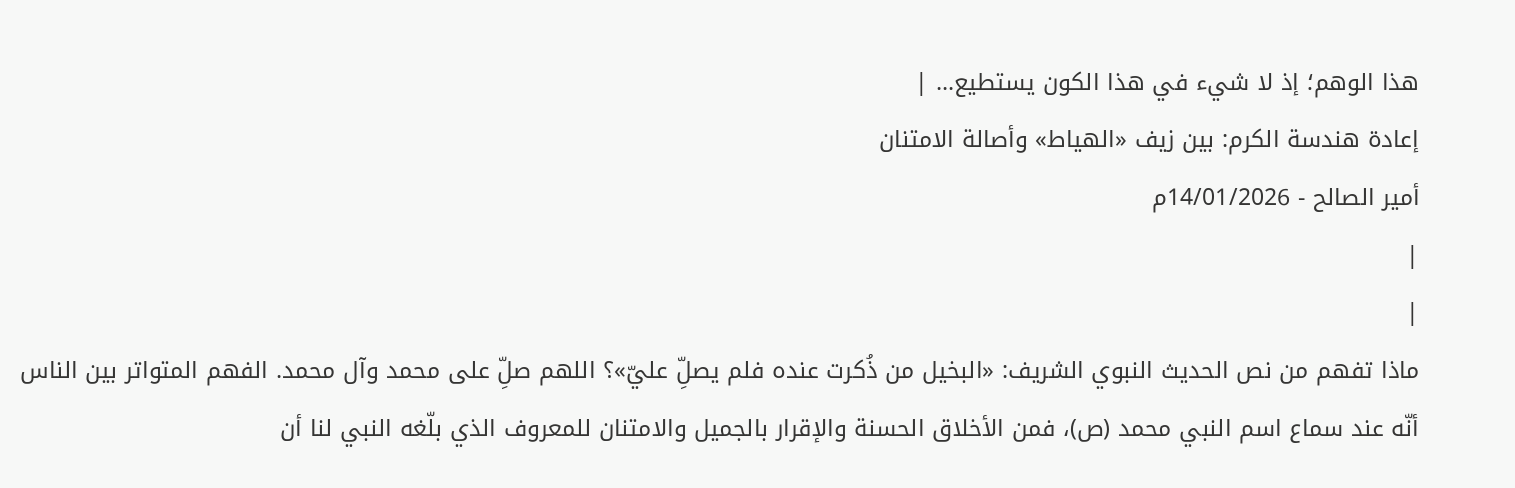هذا الوهم؛ إذ لا شيء في هذا الكون يستطيع... |
إعادة هندسة الكرم: بين زيف «الهياط» وأصالة الامتنان
أمير الصالح - 14/01/2026م
|
|
ماذا تفهم من نص الحديث النبوي الشريف: «البخيل من ذُكرت عنده فلم يصلِّ عليّ»؟ اللهم صلِّ على محمد وآل محمد. الفهم المتواتر بين الناس أنّه عند سماع اسم النبي محمد (ص)، فمن الأخلاق الحسنة والإقرار بالجميل والامتنان للمعروف الذي بلّغه النبي لنا أن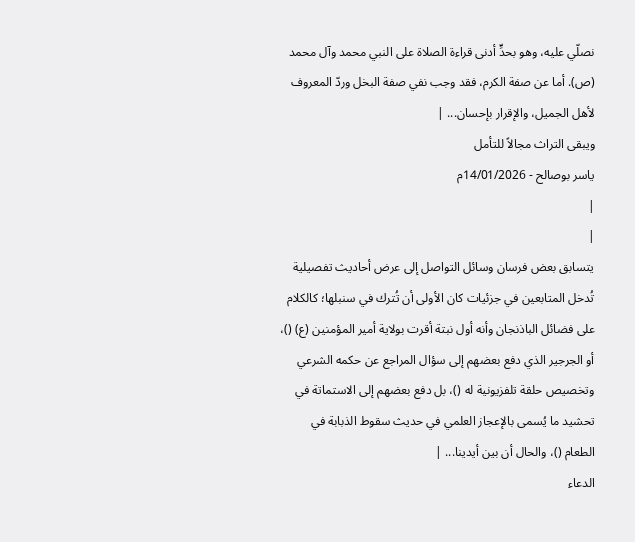نصلّي عليه، وهو بحدٍّ أدنى قراءة الصلاة على النبي محمد وآل محمد (ص). أما عن صفة الكرم، فقد وجب نفي صفة البخل وردّ المعروف لأهل الجميل، والإقرار بإحسان... |
ويبقى التراث مجالاً للتأمل
ياسر بوصالح - 14/01/2026م
|
|
يتسابق بعض فرسان وسائل التواصل إلى عرض أحاديث تفصيلية تُدخل المتابعين في جزئيات كان الأولى أن تُترك في سنبلها؛ كالكلام على فضائل الباذنجان وأنه أول نبتة أقرت بولاية أمير المؤمنين (ع) ()، أو الجرجير الذي دفع بعضهم إلى سؤال المراجع عن حكمه الشرعي وتخصيص حلقة تلفزيونية له ()، بل دفع بعضهم إلى الاستماتة في تحشيد ما يُسمى بالإعجاز العلمي في حديث سقوط الذبابة في الطعام ()، والحال أن بين أيدينا... |
الدعاء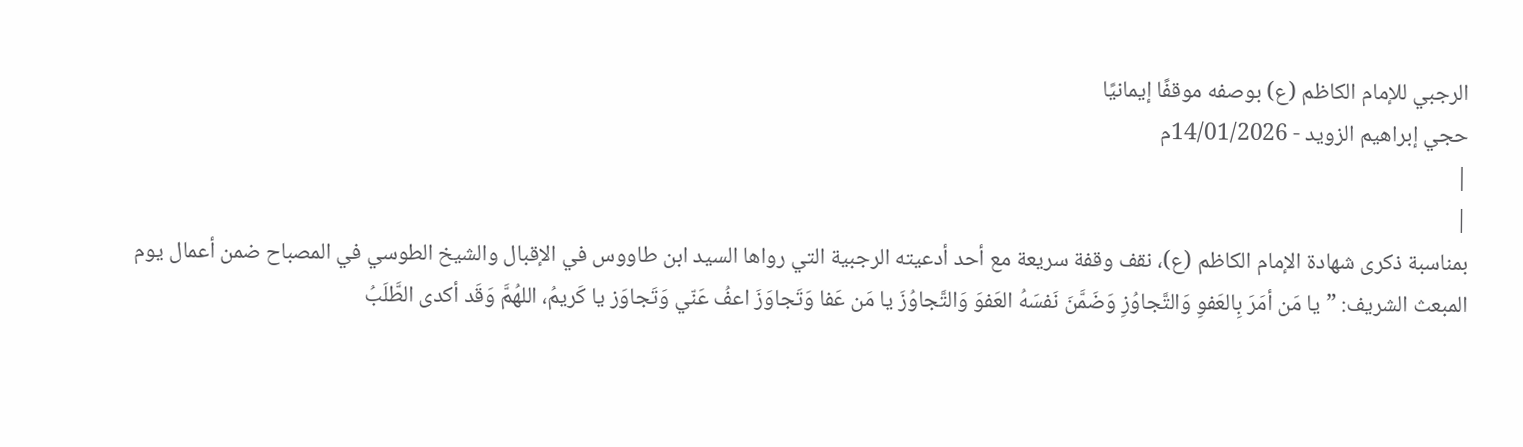الرجبي للإمام الكاظم (ع) بوصفه موقفًا إيمانيًا
حجي إبراهيم الزويد - 14/01/2026م
|
|
بمناسبة ذكرى شهادة الإمام الكاظم (ع)، نقف وقفة سريعة مع أحد أدعيته الرجبية التي رواها السيد ابن طاووس في الإقبال والشيخ الطوسي في المصباح ضمن أعمال يوم المبعث الشريف: ”يا مَن أمَرَ بِالعَفوِ وَالتَّجاوُزِ وَضَمَّنَ نَفسَهُ العَفوَ وَالتَّجاوُزَ يا مَن عَفا وَتَجاوَزَ اعفُ عَنّي وَتَجاوَز يا كَريمُ، اللهُمَّ وَقَد أكدى الطَّلَبُ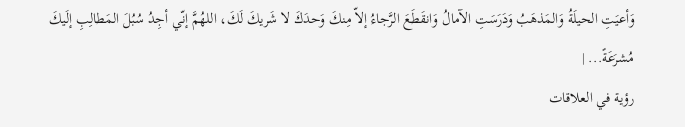وَأعيَتِ الحيلَةُ وَالمَذهَبُ وَدَرَسَتِ الآمالُ وَانقَطَعَ الرَّجاءُ إلاّ مِنكَ وَحدَكَ لا شَريكَ لَكَ، اللهُمَّ إنّي أجِدُ سُبُلَ المَطالِبِ إلَيكَ مُشرَعَةً... |
رؤية في العلاقات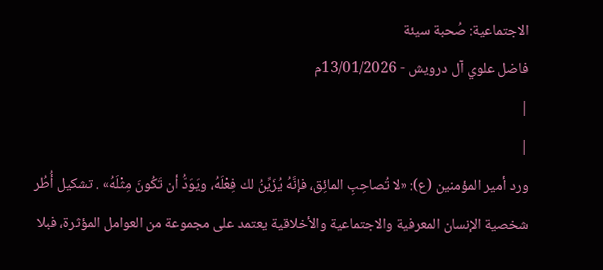الاجتماعية: صُحبة سيئة
فاضل علوي آل درويش - 13/01/2026م
|
|
ورد أمير المؤمنين (ع): «لا تُصاحِبِ المائِق، فإنَّهُ يُزَيِّنُ لك فِعْلَهُ، ويَوَدُّ أن تَكُونَ مِثْلَهُ» . تشكيل أُطُر شخصية الإنسان المعرفية والاجتماعية والأخلاقية يعتمد على مجموعة من العوامل المؤثرة، فبلا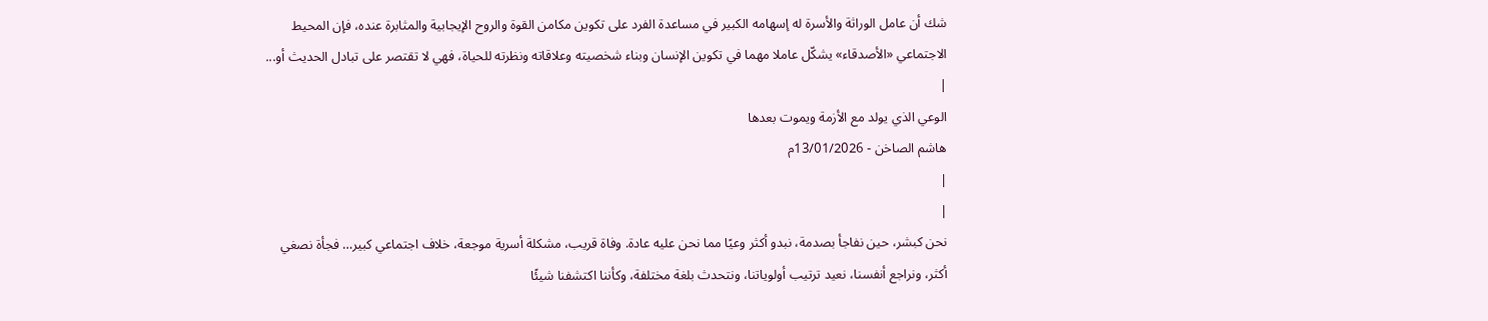شك أن عامل الوراثة والأسرة له إسهامه الكبير في مساعدة الفرد على تكوين مكامن القوة والروح الإيجابية والمثابرة عنده، فإن المحيط الاجتماعي «الأصدقاء» يشكّل عاملا مهما في تكوين الإنسان وبناء شخصيته وعلاقاته ونظرته للحياة، فهي لا تقتصر على تبادل الحديث أو... |
الوعي الذي يولد مع الأزمة ويموت بعدها
هاشم الصاخن - 13/01/2026م
|
|
نحن كبشر، حين نفاجأ بصدمة، نبدو أكثر وعيًا مما نحن عليه عادة. وفاة قريب، مشكلة أسرية موجعة، خلاف اجتماعي كبير… فجأة نصغي أكثر، ونراجع أنفسنا، نعيد ترتيب أولوياتنا، ونتحدث بلغة مختلفة، وكأننا اكتشفنا شيئًا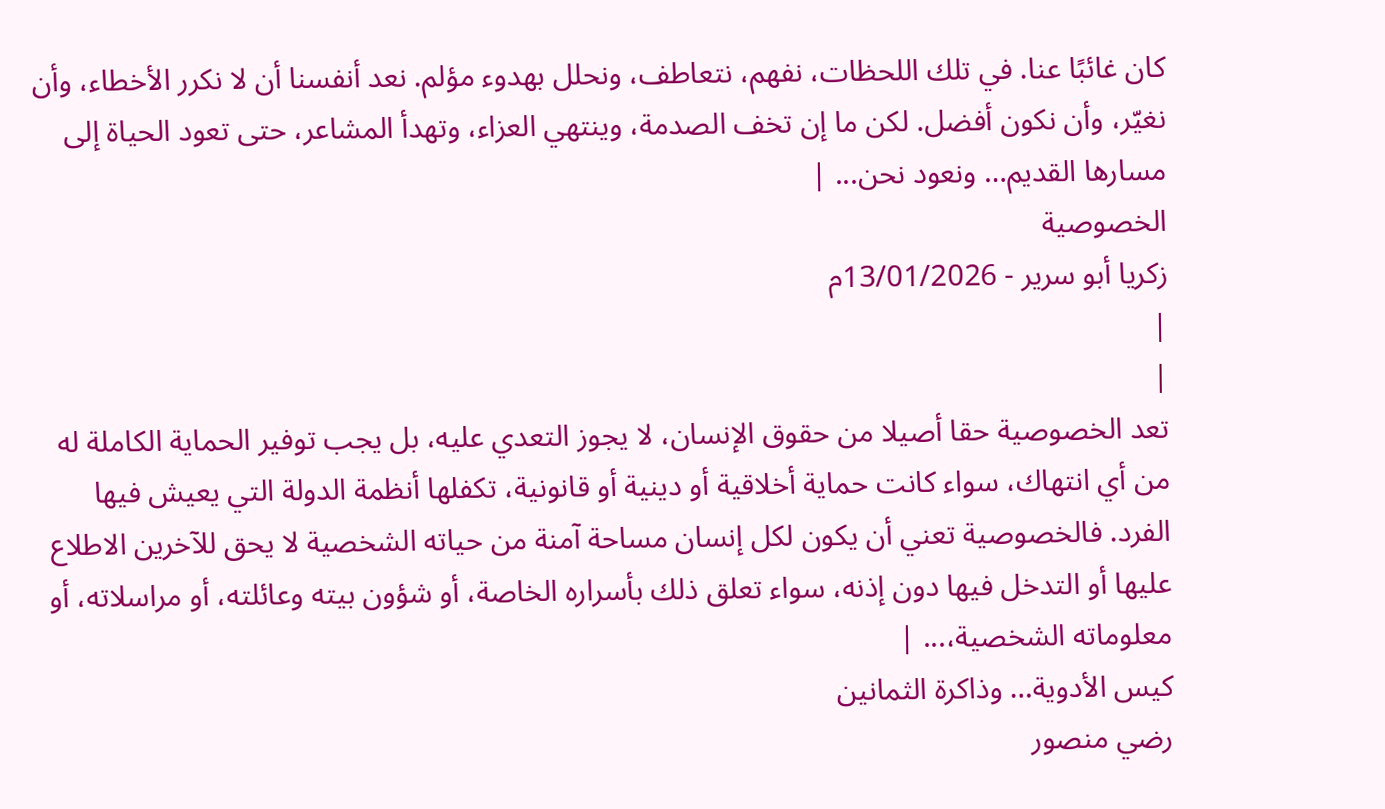كان غائبًا عنا. في تلك اللحظات، نفهم، نتعاطف، ونحلل بهدوء مؤلم. نعد أنفسنا أن لا نكرر الأخطاء، وأن نغيّر، وأن نكون أفضل. لكن ما إن تخف الصدمة، وينتهي العزاء، وتهدأ المشاعر، حتى تعود الحياة إلى مسارها القديم… ونعود نحن... |
الخصوصية
زكريا أبو سرير - 13/01/2026م
|
|
تعد الخصوصية حقا أصيلا من حقوق الإنسان، لا يجوز التعدي عليه، بل يجب توفير الحماية الكاملة له من أي انتهاك، سواء كانت حماية أخلاقية أو دينية أو قانونية، تكفلها أنظمة الدولة التي يعيش فيها الفرد. فالخصوصية تعني أن يكون لكل إنسان مساحة آمنة من حياته الشخصية لا يحق للآخرين الاطلاع عليها أو التدخل فيها دون إذنه، سواء تعلق ذلك بأسراره الخاصة، أو شؤون بيته وعائلته، أو مراسلاته، أو معلوماته الشخصية،... |
كيس الأدوية… وذاكرة الثمانين
رضي منصور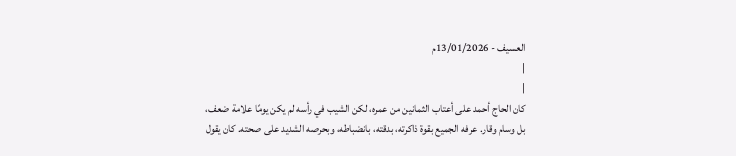العسيف - 13/01/2026م
|
|
كان الحاج أحمد على أعتاب الثمانين من عمره، لكن الشيب في رأسه لم يكن يومًا علامة ضعف، بل وسام وقار. عرفه الجميع بقوة ذاكرته، بدقته، بانضباطه، وبحرصه الشديد على صحته. كان يقول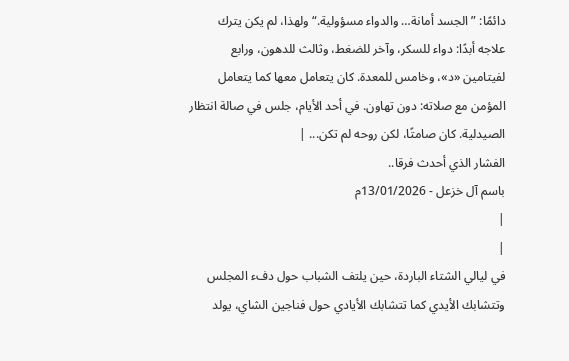دائمًا: ”الجسد أمانة… والدواء مسؤولية.“ ولهذا، لم يكن يترك علاجه أبدًا: دواء للسكر، وآخر للضغط، وثالث للدهون، ورابع لفيتامين «د»، وخامس للمعدة. كان يتعامل معها كما يتعامل المؤمن مع صلاته: دون تهاون. في أحد الأيام، جلس في صالة انتظار الصيدلية. كان صامتًا، لكن روحه لم تكن... |
الفشار الذي أحدث فرقا..
باسم آل خزعل - 13/01/2026م
|
|
في ليالي الشتاء الباردة، حين يلتف الشباب حول دفء المجلس وتتشابك الأيدي كما تتشابك الأيادي حول فناجين الشاي، يولد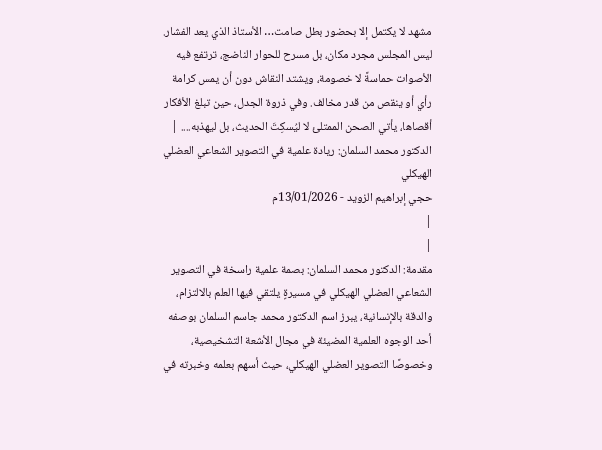مشهد لا يكتمل إلا بحضور بطل صامت… الأستاذ الذي يعد الفشار. ليس المجلس مجرد مكان، بل مسرح للحوار الناضج، ترتفع فيه الأصوات حماسةً لا خصومة، ويشتد النقاش دون أن يمس كرامة رأي أو ينقص من قدر مخالف. وفي ذروة الجدل، حين تبلغ الأفكار أقصاها، يأتي الصحن الممتلئ لا ليُسكِتَ الحديث، بل ليهذبه.... |
الدكتور محمد السلمان: ريادة علمية في التصوير الشعاعي العضلي الهيكلي
حجي إبراهيم الزويد - 13/01/2026م
|
|
مقدمة: الدكتور محمد السلمان: بصمة علمية راسخة في التصوير الشعاعي العضلي الهيكلي في مسيرةٍ يلتقي فيها العلم بالالتزام، والدقة بالإنسانية، يبرز اسم الدكتور محمد جاسم السلمان بوصفه أحد الوجوه العلمية المضيئة في مجال الأشعة التشخيصية، وخصوصًا التصوير العضلي الهيكلي، حيث أسهم بعلمه وخبرته في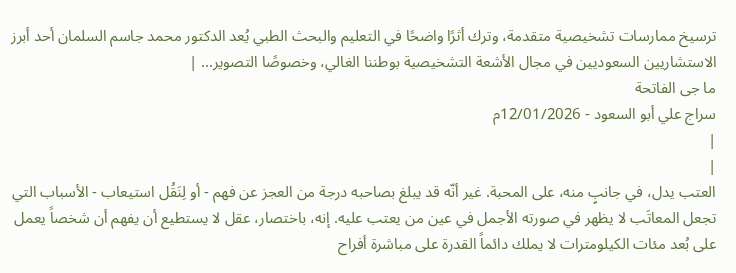ترسيخ ممارسات تشخيصية متقدمة، وترك أثرًا واضحًا في التعليم والبحث الطبي يُعد الدكتور محمد جاسم السلمان أحد أبرز الاستشاريين السعوديين في مجال الأشعة التشخيصية بوطننا الغالي، وخصوصًا التصوير... |
ما جى الفاتحة
سراج علي أبو السعود - 12/01/2026م
|
|
العتب يدل، في جانبٍ منه، على المحبة. غير أنّه قد يبلغ بصاحبه درجة من العجز عن فهم - أو لِنَقُل استيعاب - الأسباب التي تجعل المعاتَب لا يظهر في صورته الأجمل في عين من يعتب عليه. إنه، باختصار، عقل لا يستطيع أن يفهم أن شخصاً يعمل على بُعد مئات الكيلومترات لا يملك دائماً القدرة على مباشرة أفراح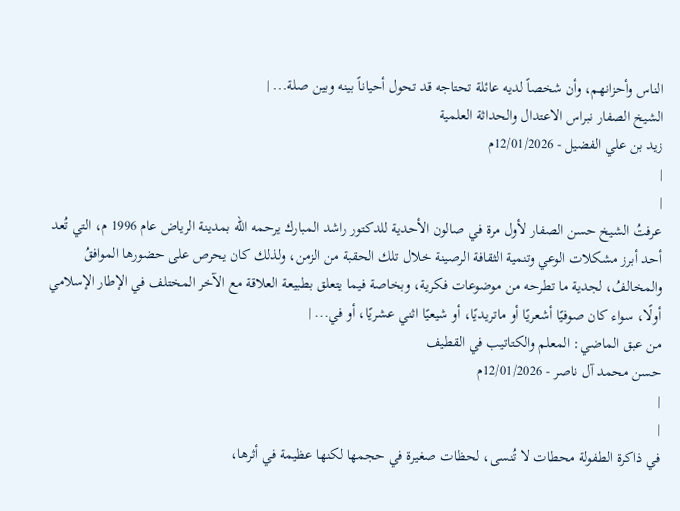الناس وأحزانهم، وأن شخصاً لديه عائلة تحتاجه قد تحول أحياناً بينه وبين صلة... |
الشيخ الصفار نبراس الاعتدال والحداثة العلمية
زيد بن علي الفضيل - 12/01/2026م
|
|
عرفتُ الشيخ حسن الصفار لأول مرة في صالون الأحدية للدكتور راشد المبارك يرحمه الله بمدينة الرياض عام 1996 م، التي تُعد أحد أبرز مشكلات الوعي وتنمية الثقافة الرصينة خلال تلك الحقبة من الزمن، ولذلك كان يحرص على حضورها الموافقُ والمخالفُ، لجدية ما تطرحه من موضوعات فكرية، وبخاصة فيما يتعلق بطبيعة العلاقة مع الآخر المختلف في الإطار الإسلامي أولًا، سواء كان صوفيًا أشعريًا أو ماتريديًا، أو شيعيًا اثني عشريًا، أو في... |
من عبق الماضي: المعلم والكتاتيب في القطيف
حسن محمد آل ناصر - 12/01/2026م
|
|
في ذاكرة الطفولة محطات لا تُنسى، لحظات صغيرة في حجمها لكنها عظيمة في أثرها،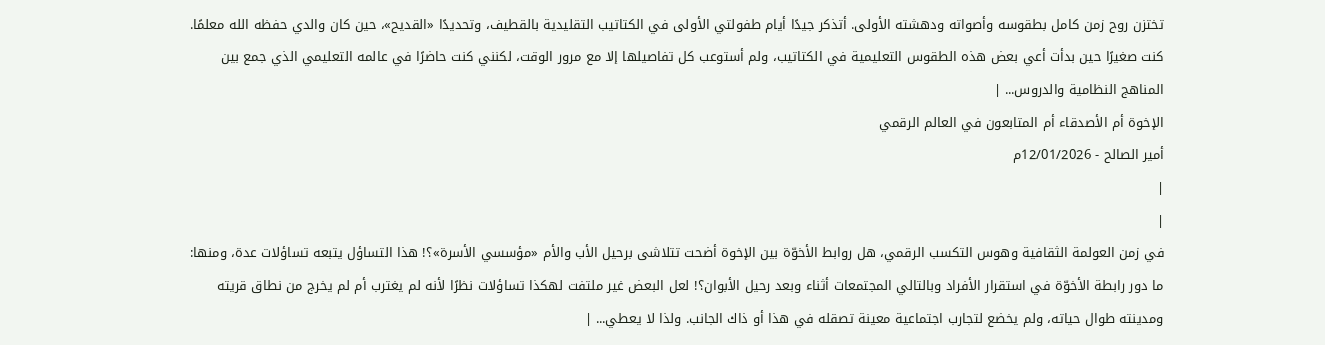تختزن روح زمن كامل بطقوسه وأصواته ودهشته الأولى. أتذكر جيدًا أيام طفولتي الأولى في الكتاتيب التقليدية بالقطيف، وتحديدًا «القديح»، حين كان والدي حفظه الله معلمًا. كنت صغيرًا حين بدأت أعي بعض هذه الطقوس التعليمية في الكتاتيب، ولم أستوعب كل تفاصيلها إلا مع مرور الوقت، لكنني كنت حاضرًا في عالمه التعليمي الذي جمع بين المناهج النظامية والدروس... |
الإخوة أم الأصدقاء أم المتابعون في العالم الرقمي
أمير الصالح - 12/01/2026م
|
|
في زمن العولمة الثقافية وهوس التكسب الرقمي، هل روابط الأخوّة بين الإخوة أضحت تتلاشى برحيل الأب والأم «مؤسسي الأسرة»؟! هذا التساؤل يتبعه تساؤلات عدة، ومنها: ما دور رابطة الأخوّة في استقرار الأفراد وبالتالي المجتمعات أثناء وبعد رحيل الأبوان؟! لعل البعض غير ملتفت لهكذا تساؤلات نظرًا لأنه لم يغترب أم لم يخرج من نطاق قريته ومدينته طوال حياته، ولم يخضع لتجارب اجتماعية معينة تصقله في هذا أو ذاك الجانب. ولذا لا يعطي... |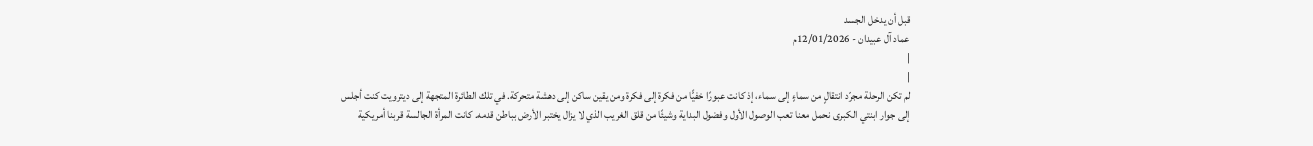قبل أن يدخل الجسد
عماد آل عبيدان - 12/01/2026م
|
|
لم تكن الرحلة مجرّد انتقالٍ من سماءٍ إلى سماء، إذ كانت عبورًا خفيًّا من فكرة إلى فكرة ومن يقين ساكن إلى دهشة متحركة. في تلك الطائرة المتجهة إلى ديترويت كنت أجلس إلى جوار ابنتي الكبرى نحمل معنا تعب الوصول الأول وفضول البداية وشيئًا من قلق الغريب الذي لا يزال يختبر الأرض بباطن قدمه. كانت المرأة الجالسة قربنا أمريكية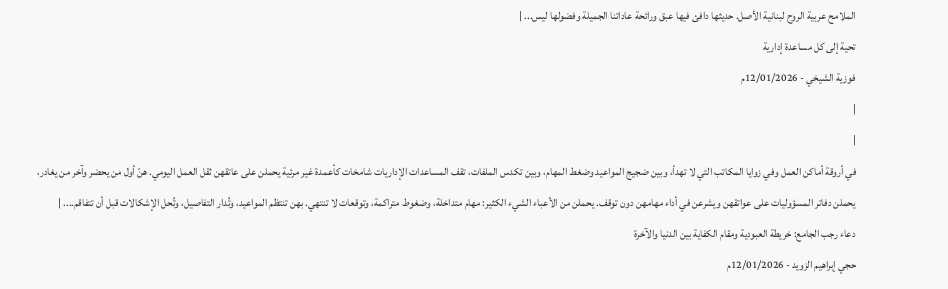الملامح عربية الروح لبنانية الأصل. حديثها دافئ فيها عبق ورائحة عاداتنا الجميلة وفضولها ليس... |
تحية إلى كل مساعدة إدارية
فوزية الشيخي - 12/01/2026م
|
|
في أروقة أماكن العمل وفي زوايا المكاتب التي لا تهدأ، وبين ضجيج المواعيد وضغط المهام، وبين تكدس الملفات، تقف المساعدات الإداريات شامخات كأعمدة غير مرئية يحملن على عاتقهن ثقل العمل اليومي. هنّ أول من يحضر وآخر من يغادر، يحملن دفاتر المسؤوليات على عواتقهن ويشرعن في أداء مهامهن دون توقف. يحملن من الأعباء الشيء الكثير: مهام متداخلة، وضغوط متراكمة، وتوقعات لا تنتهي. بهن تنتظم المواعيد، وتُدار التفاصيل، وتُحل الإشكالات قبل أن تتفاقم.... |
دعاء رجب الجامع: خريطة العبودية ومقام الكفاية بين الدنيا والآخرة
حجي إبراهيم الزويد - 12/01/2026م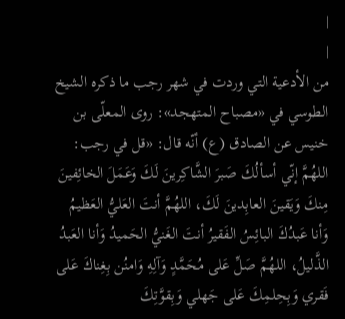|
|
من الأدعية التي وردت في شهر رجب ما ذكره الشيخ الطوسي في «مصباح المتهجد»: روى المعلّى بن خنيس عن الصادق (ع) أنّه قال: «قل في رجب: اللهُمَّ إنّي أسألُكَ صَبرَ الشَّاكِرينَ لَكَ وَعَمَلَ الخائِفينَ مِنكَ وَيَقينَ العابِدينَ لَكَ، اللهُمَّ أنتَ العَليُّ العَظيمُ وَأنا عَبدُكَ البائِسُ الفَقيرُ أنتَ الغَنيُّ الحَميدُ وَأنا العَبدُ الذَّليلُ، اللهُمَّ صَلِّ عَلى مُحَمَّدٍ وَآلِهِ وَامنُن بِغِناكَ عَلى فَقري وَبِحِلمِكَ عَلى جَهلي وَبِقوَّتِكَ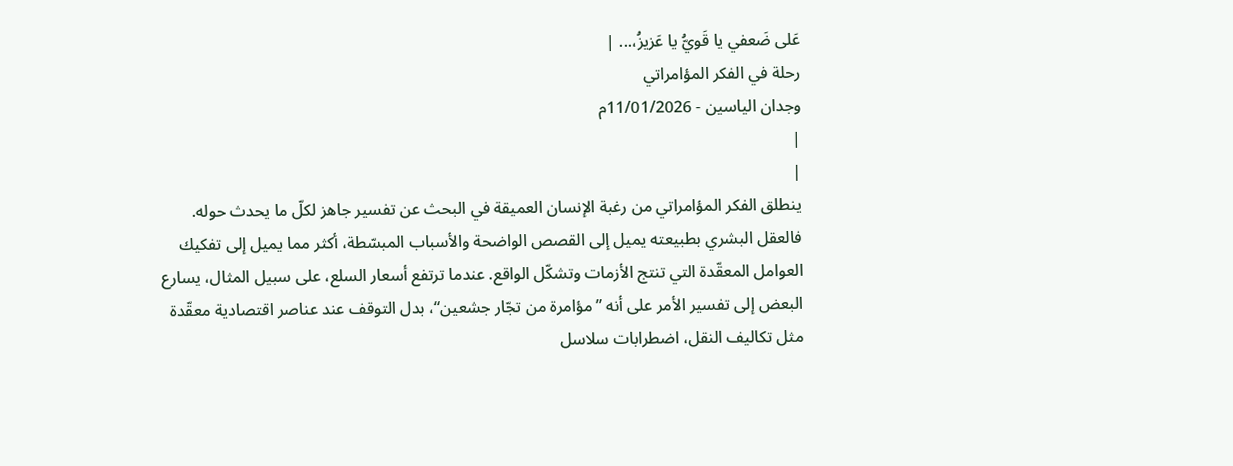عَلى ضَعفي يا قَويُّ يا عَزيزُ،... |
رحلة في الفكر المؤامراتي
وجدان الياسين - 11/01/2026م
|
|
ينطلق الفكر المؤامراتي من رغبة الإنسان العميقة في البحث عن تفسير جاهز لكلّ ما يحدث حوله. فالعقل البشري بطبيعته يميل إلى القصص الواضحة والأسباب المبسّطة، أكثر مما يميل إلى تفكيك العوامل المعقّدة التي تنتج الأزمات وتشكّل الواقع. عندما ترتفع أسعار السلع، على سبيل المثال، يسارع البعض إلى تفسير الأمر على أنه ”مؤامرة من تجّار جشعين“، بدل التوقف عند عناصر اقتصادية معقّدة مثل تكاليف النقل، اضطرابات سلاسل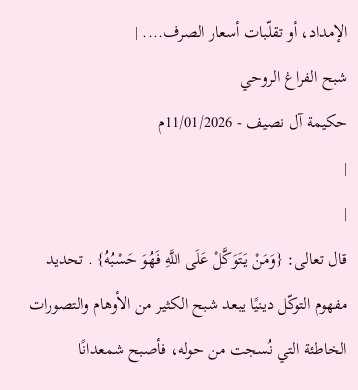الإمداد، أو تقلّبات أسعار الصرف.... |
شبح الفراغ الروحي
حكيمة آل نصيف - 11/01/2026م
|
|
قال تعالى: {وَمَنْ يَتَوَكَّلْ عَلَى اللَّهِ فَهُوَ حَسْبُهُ} . تحديد مفهوم التوكّل دينيًا يبعد شبح الكثير من الأوهام والتصورات الخاطئة التي نُسجت من حوله، فأصبح شمعدانًا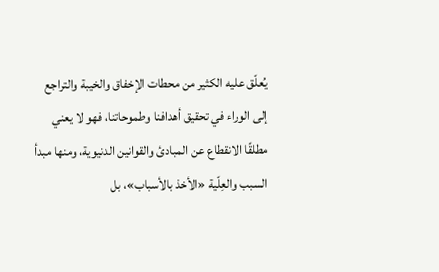يُعلّق عليه الكثير من محطات الإخفاق والخيبة والتراجع إلى الوراء في تحقيق أهدافنا وطموحاتنا، فهو لا يعني مطلقًا الانقطاع عن المبادئ والقوانين الدنيوية، ومنها مبدأ السبب والعِلّية «الأخذ بالأسباب»، بل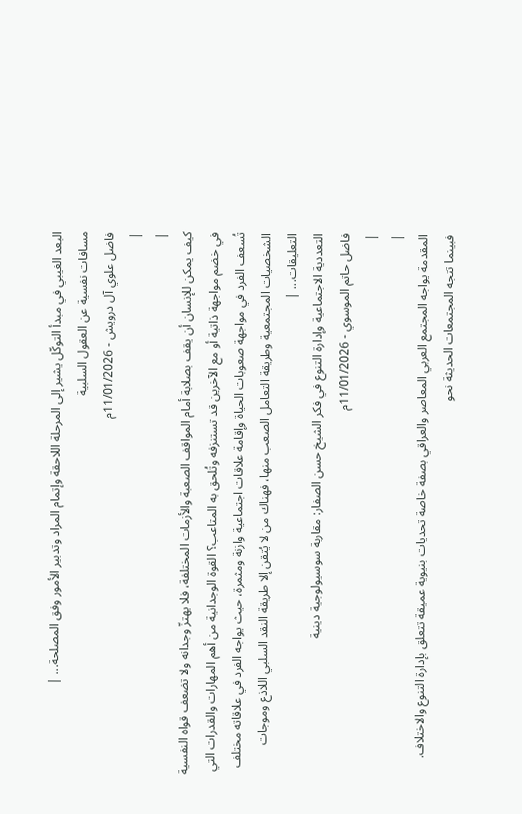البعد الغيبي في مبدأ التوكّل يشير إلى المرحلة اللاحقة وإتمام المراد وتدبير الأمور وفق المصلحة... |
مسافات نفسية عن العقول السلبية
فاضل علوي آل درويش - 11/01/2026م
|
|
كيف يمكن للإنسان أن يقف بصلابة أمام المواقف الصعبة والأزمات المختلفة، فلا يهتزّ وجدانه ولا تضعف قواه النفسية في خضم مواجهة ذاتية أو مع الآخرين قد تستنزفه وتُلحق به المتاعب؟ القوة الوجدانية من أهم المهارات والقدرات التي تُسعف الفرد في مواجهة صعوبات الحياة وإقامة علاقات اجتماعية وازنة ومثمرة، حيث يواجه الفرد في علاقاته مختلف الشخصيات المجتمعية وطريقة التعامل الصعب منها، فهناك من لا يُتقن إلا طريقة النقد السلبي اللاذع وموجات التعليقات... |
التعددية الاجتماعية وإدارة التنوع في فكر الشيخ حسن الصفار: مقاربة سوسيولوجية دينية
فاضل حاتم الموسوي - 11/01/2026م
|
|
المقدمة يواجه المجتمع العربي المعاصر والعراقي بصفة خاصة تحديات بنيوية عميقة تتعلق بإدارة التنوع والاختلاف. فبينما تتجه المجتمعات الحديثة نحو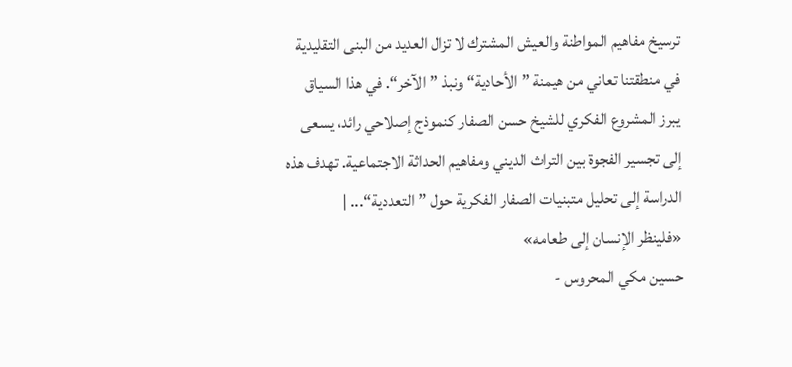ترسيخ مفاهيم المواطنة والعيش المشترك لا تزال العديد من البنى التقليدية في منطقتنا تعاني من هيمنة ”الأحادية“ ونبذ ”الآخر“. في هذا السياق يبرز المشروع الفكري للشيخ حسن الصفار كنموذج إصلاحي رائد، يسعى إلى تجسير الفجوة بين التراث الديني ومفاهيم الحداثة الاجتماعية. تهدف هذه الدراسة إلى تحليل متبنيات الصفار الفكرية حول ”التعددية“... |
«فلينظر الإنسان إلى طعامه»
حسين مكي المحروس -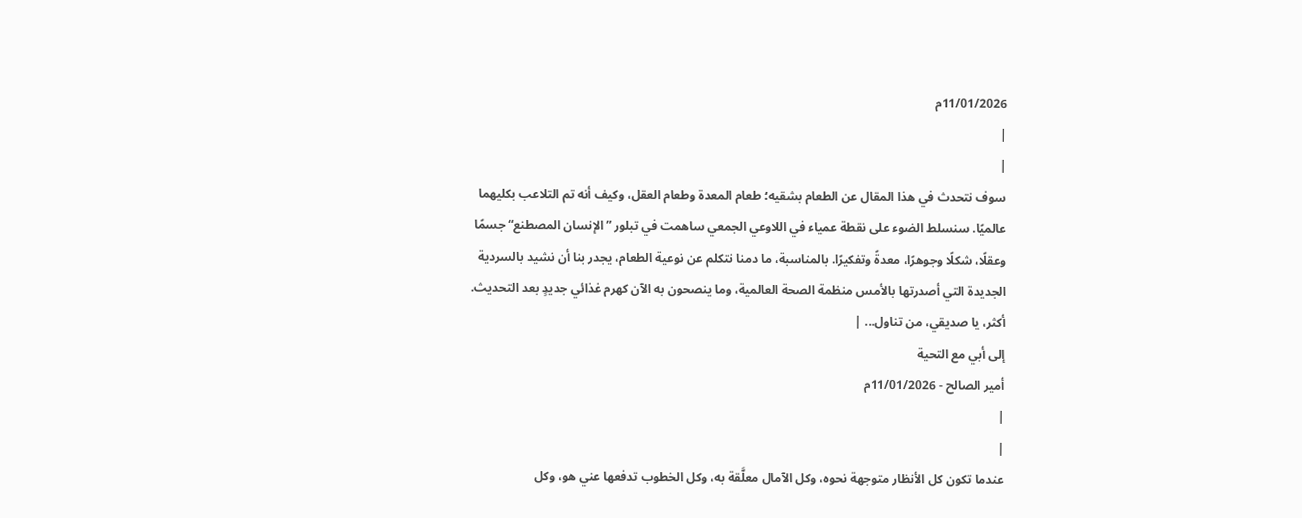11/01/2026م
|
|
سوف نتحدث في هذا المقال عن الطعام بشقيه؛ طعام المعدة وطعام العقل، وكيف أنه تم التلاعب بكليهما عالميًا. سنسلط الضوء على نقطة عمياء في اللاوعي الجمعي ساهمت في تبلور ”الإنسان المصطنع“ جسمًا وعقلًا، شكلًا وجوهرًا، معدةً وتفكيرًا. بالمناسبة، ما دمنا نتكلم عن نوعية الطعام، يجدر بنا أن نشيد بالسردية الجديدة التي أصدرتها بالأمس منظمة الصحة العالمية، وما ينصحون به الآن كهرم غذائي جديدٍ بعد التحديث. أكثر، يا صديقي، من تناول... |
إلى أبي مع التحية
أمير الصالح - 11/01/2026م
|
|
عندما تكون كل الأنظار متوجهة نحوه، وكل الآمال معلَّقة به، وكل الخطوب تدفعها عني هو، وكل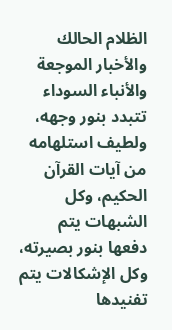الظلام الحالك والأخبار الموجعة والأنباء السوداء تتبدد بنور وجهه، ولطيف استلهامه من آيات القرآن الحكيم، وكل الشبهات يتم دفعها بنور بصيرته، وكل الإشكالات يتم تفنيدها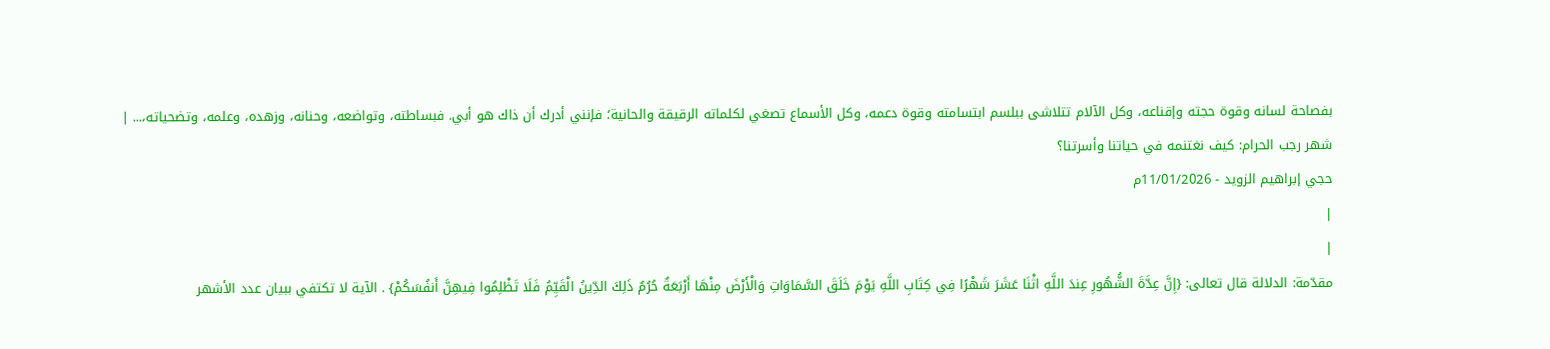بفصاحة لسانه وقوة حجته وإقناعه، وكل الآلام تتلاشى ببلسم ابتسامته وقوة دعمه، وكل الأسماع تصغي لكلماته الرقيقة والحانية؛ فإنني أدرك أن ذاك هو أبي. فبساطته، وتواضعه، وحنانه، وزهده، وعلمه، وتضحياته،... |
شهر رجب الحرام: كيف نغتنمه في حياتنا وأسرتنا؟
حجي إبراهيم الزويد - 11/01/2026م
|
|
مقدّمة: الدلالة قال تعالى: {إِنَّ عِدَّةَ الشُّهُورِ عِندَ اللَّهِ اثْنَا عَشَرَ شَهْرًا فِي كِتَابِ اللَّهِ يَوْمَ خَلَقَ السَّمَاوَاتِ وَالْأَرْضَ مِنْهَا أَرْبَعَةٌ حُرُمٌ ذَلِكَ الدِّينُ الْقَيِّمُ فَلَا تَظْلِمُوا فِيهِنَّ أَنفُسَكُمْ} . الآية لا تكتفي ببيان عدد الأشهر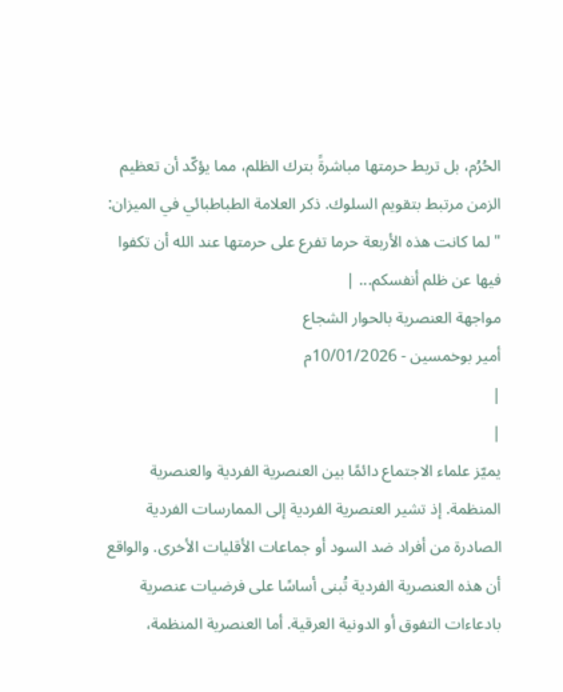الحُرُم، بل تربط حرمتها مباشرةً بترك الظلم، مما يؤكّد أن تعظيم الزمن مرتبط بتقويم السلوك. ذكر العلامة الطباطبائي في الميزان: " لما كانت هذه الأربعة حرما تفرع على حرمتها عند الله أن تكفوا فيها عن ظلم أنفسكم... |
مواجهة العنصرية بالحوار الشجاع
أمير بوخمسين - 10/01/2026م
|
|
يميّز علماء الاجتماع دائمًا بين العنصرية الفردية والعنصرية المنظمة. إذ تشير العنصرية الفردية إلى الممارسات الفردية الصادرة من أفراد ضد السود أو جماعات الأقليات الأخرى. والواقع أن هذه العنصرية الفردية تُبنى أساسًا على فرضيات عنصرية بادعاءات التفوق أو الدونية العرقية. أما العنصرية المنظمة،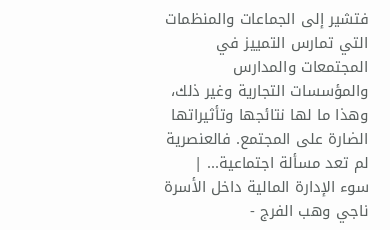فتشير إلى الجماعات والمنظمات التي تمارس التمييز في المجتمعات والمدارس والمؤسسات التجارية وغير ذلك، وهذا ما لها نتائجها وتأثيراتها الضارة على المجتمع. فالعنصرية لم تعد مسألة اجتماعية... |
سوء الإدارة المالية داخل الأسرة
ناجي وهب الفرج -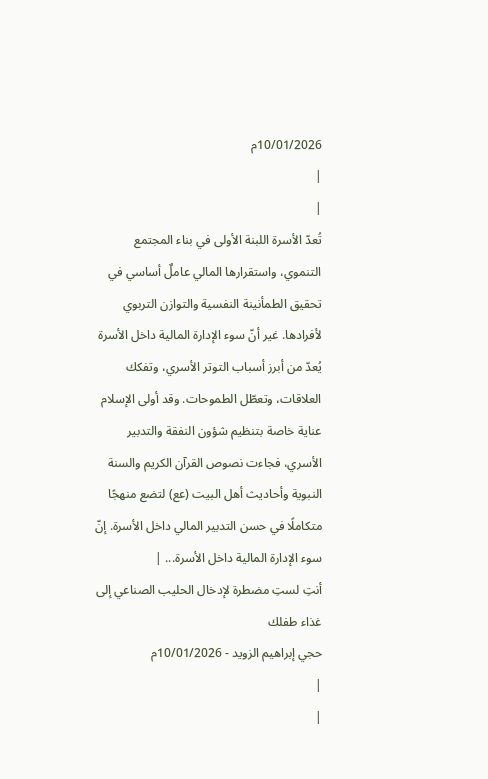10/01/2026م
|
|
تُعدّ الأسرة اللبنة الأولى في بناء المجتمع التنموي، واستقرارها المالي عاملٌ أساسي في تحقيق الطمأنينة النفسية والتوازن التربوي لأفرادها. غير أنّ سوء الإدارة المالية داخل الأسرة يُعدّ من أبرز أسباب التوتر الأسري، وتفكك العلاقات، وتعطّل الطموحات. وقد أولى الإسلام عناية خاصة بتنظيم شؤون النفقة والتدبير الأسري، فجاءت نصوص القرآن الكريم والسنة النبوية وأحاديث أهل البيت (عع) لتضع منهجًا متكاملًا في حسن التدبير المالي داخل الأسرة. إنّ سوء الإدارة المالية داخل الأسرة... |
أنتِ لستِ مضطرة لإدخال الحليب الصناعي إلى غذاء طفلك
حجي إبراهيم الزويد - 10/01/2026م
|
|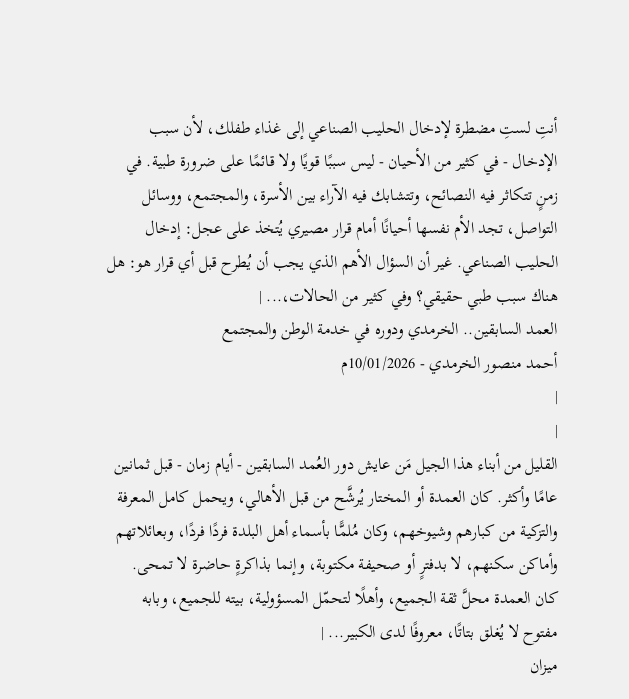أنتِ لستِ مضطرة لإدخال الحليب الصناعي إلى غذاء طفلك، لأن سبب الإدخال - في كثير من الأحيان - ليس سببًا قويًا ولا قائمًا على ضرورة طبية. في زمنٍ تتكاثر فيه النصائح، وتتشابك فيه الآراء بين الأسرة، والمجتمع، ووسائل التواصل، تجد الأم نفسها أحيانًا أمام قرار مصيري يُتخذ على عجل: إدخال الحليب الصناعي. غير أن السؤال الأهم الذي يجب أن يُطرح قبل أي قرار هو: هل هناك سبب طبي حقيقي؟ وفي كثير من الحالات،... |
العمد السابقين.. الخرمدي ودوره في خدمة الوطن والمجتمع
أحمد منصور الخرمدي - 10/01/2026م
|
|
القليل من أبناء هذا الجيل مَن عايش دور العُمد السابقين - أيام زمان - قبل ثمانين عامًا وأكثر. كان العمدة أو المختار يُرشَّح من قبل الأهالي، ويحمل كامل المعرفة والتزكية من كبارهم وشيوخهم، وكان مُلمًّا بأسماء أهل البلدة فردًا فردًا، وبعائلاتهم وأماكن سكنهم، لا بدفترٍ أو صحيفة مكتوبة، وإنما بذاكرةٍ حاضرة لا تمحى. كان العمدة محلَّ ثقة الجميع، وأهلًا لتحمّل المسؤولية، بيته للجميع، وبابه مفتوح لا يُغلق بتاتًا، معروفًا لدى الكبير... |
ميزان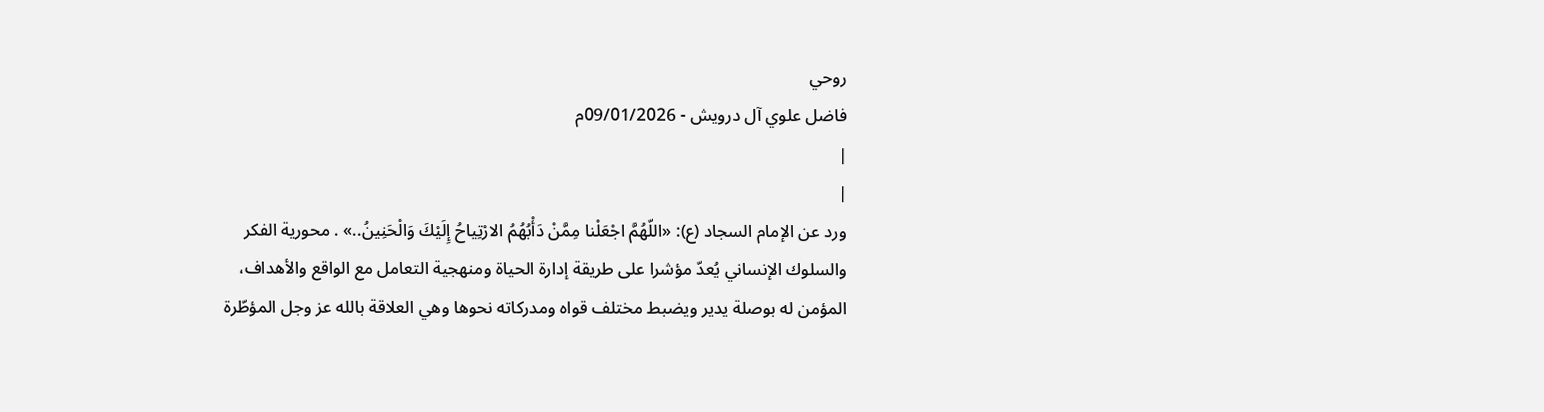روحي
فاضل علوي آل درويش - 09/01/2026م
|
|
ورد عن الإمام السجاد (ع): «اللّهُمَّ اجْعَلْنا مِمَّنْ دَأْبُهُمُ الارْتِياحُ إِلَيْكَ وَالْحَنِينُ..» . محورية الفكر والسلوك الإنساني يُعدّ مؤشرا على طريقة إدارة الحياة ومنهجية التعامل مع الواقع والأهداف، المؤمن له بوصلة يدير ويضبط مختلف قواه ومدركاته نحوها وهي العلاقة بالله عز وجل المؤطّرة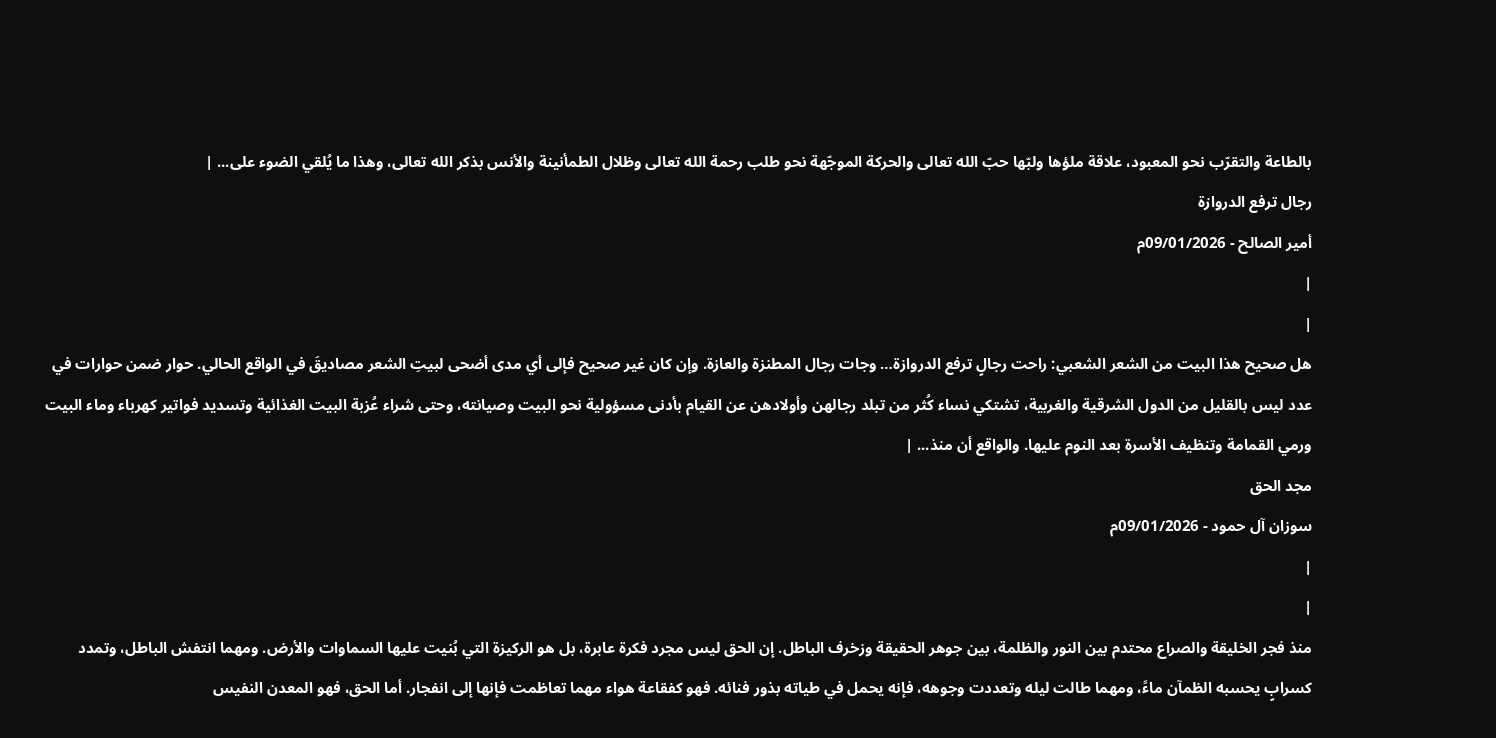بالطاعة والتقرّب نحو المعبود، علاقة ملؤها ولبّها حبّ الله تعالى والحركة الموجّهة نحو طلب رحمة الله تعالى وظلال الطمأنينة والأنس بذكر الله تعالى، وهذا ما يُلقي الضوء على... |
رجال ترفع الدروازة
أمير الصالح - 09/01/2026م
|
|
هل صحيح هذا البيت من الشعر الشعبي: راحت رجالٍ ترفع الدروازة… وجات رجال المطنزة والعازة. وإن كان غير صحيح فإلى أي مدى أضحى لبيتِ الشعر مصاديقَ في الواقع الحالي. حوار ضمن حوارات في عدد ليس بالقليل من الدول الشرقية والغربية، تشتكي نساء كُثر من تبلد رجالهن وأولادهن عن القيام بأدنى مسؤولية نحو البيت وصيانته، وحتى شراء عُزبة البيت الغذائية وتسديد فواتير كهرباء وماء البيت ورمي القمامة وتنظيف الأسرة بعد النوم عليها. والواقع أن منذ... |
مجد الحق
سوزان آل حمود - 09/01/2026م
|
|
منذ فجر الخليقة والصراع محتدم بين النور والظلمة، بين جوهر الحقيقة وزخرف الباطل. إن الحق ليس مجرد فكرة عابرة، بل هو الركيزة التي بُنيت عليها السماوات والأرض. ومهما انتفش الباطل، وتمدد كسرابٍ يحسبه الظمآن ماءً، ومهما طالت ليله وتعددت وجوهه، فإنه يحمل في طياته بذور فنائه. فهو كفقاعة هواء مهما تعاظمت فإنها إلى انفجار. أما الحق، فهو المعدن النفيس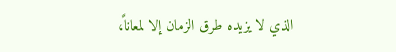الذي لا يزيده طرق الزمان إلا لمعاناً،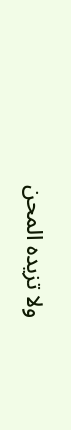ولا تزيده المحن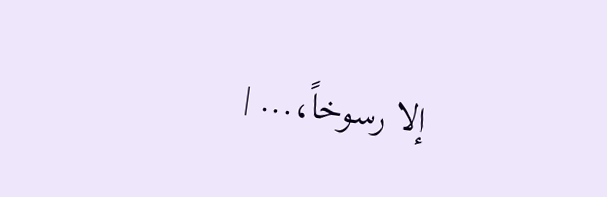إلا رسوخاً،... |